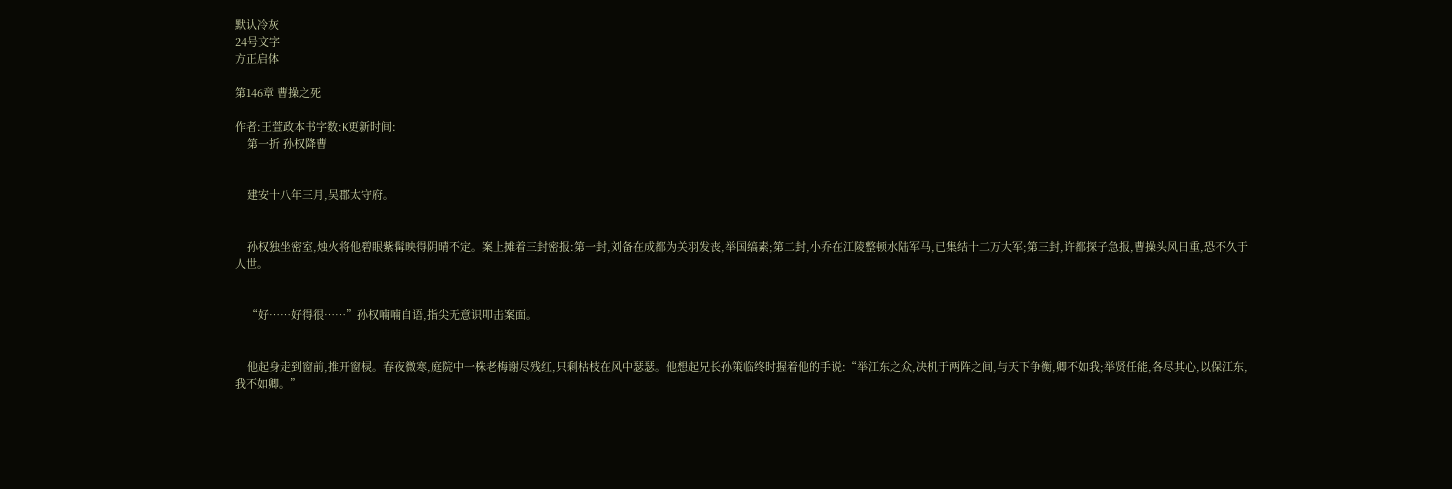默认冷灰
24号文字
方正启体

第146章 曹操之死

作者:王萱政本书字数:K更新时间:
    第一折 孙权降曹


    建安十八年三月,吴郡太守府。


    孙权独坐密室,烛火将他碧眼紫髯映得阴晴不定。案上摊着三封密报:第一封,刘备在成都为关羽发丧,举国缟素;第二封,小乔在江陵整顿水陆军马,已集结十二万大军;第三封,许都探子急报,曹操头风日重,恐不久于人世。


    “好……好得很……”孙权喃喃自语,指尖无意识叩击案面。


    他起身走到窗前,推开窗棂。春夜微寒,庭院中一株老梅谢尽残红,只剩枯枝在风中瑟瑟。他想起兄长孙策临终时握着他的手说:“举江东之众,决机于两阵之间,与天下争衡,卿不如我;举贤任能,各尽其心,以保江东,我不如卿。”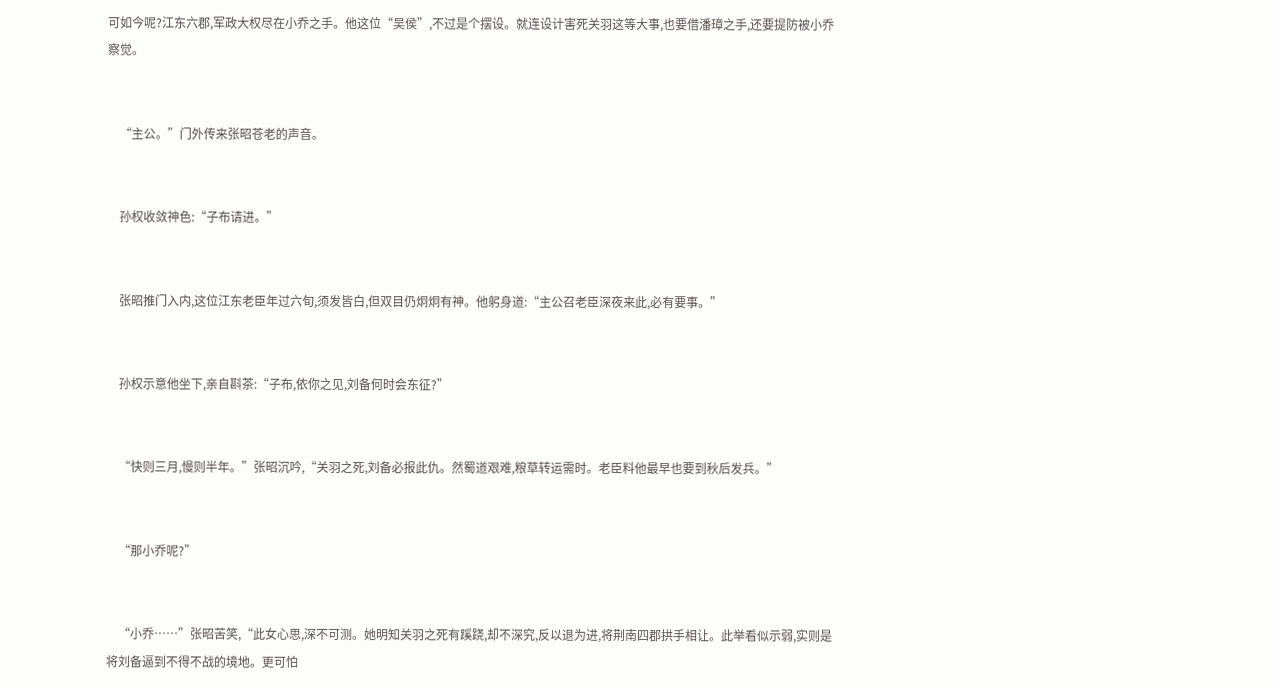可如今呢?江东六郡,军政大权尽在小乔之手。他这位“吴侯”,不过是个摆设。就连设计害死关羽这等大事,也要借潘璋之手,还要提防被小乔察觉。


    “主公。”门外传来张昭苍老的声音。


    孙权收敛神色:“子布请进。”


    张昭推门入内,这位江东老臣年过六旬,须发皆白,但双目仍炯炯有神。他躬身道:“主公召老臣深夜来此,必有要事。”


    孙权示意他坐下,亲自斟茶:“子布,依你之见,刘备何时会东征?”


    “快则三月,慢则半年。”张昭沉吟,“关羽之死,刘备必报此仇。然蜀道艰难,粮草转运需时。老臣料他最早也要到秋后发兵。”


    “那小乔呢?”


    “小乔……”张昭苦笑,“此女心思,深不可测。她明知关羽之死有蹊跷,却不深究,反以退为进,将荆南四郡拱手相让。此举看似示弱,实则是将刘备逼到不得不战的境地。更可怕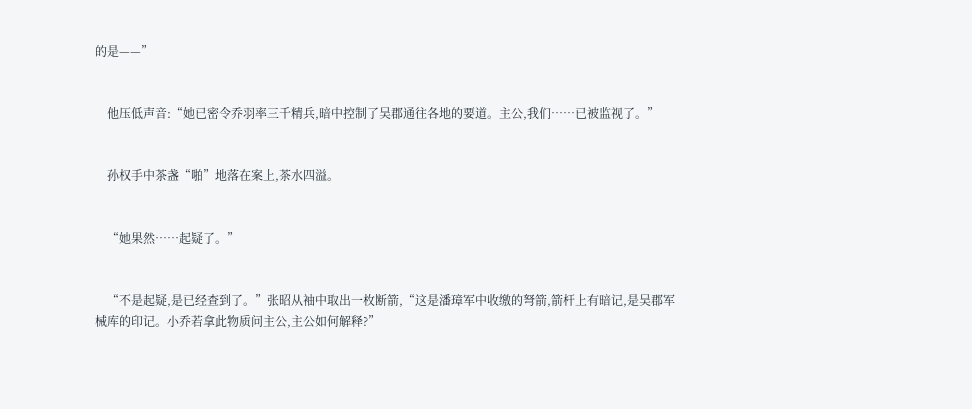的是——”


    他压低声音:“她已密令乔羽率三千精兵,暗中控制了吴郡通往各地的要道。主公,我们……已被监视了。”


    孙权手中茶盏“啪”地落在案上,茶水四溢。


    “她果然……起疑了。”


    “不是起疑,是已经查到了。”张昭从袖中取出一枚断箭,“这是潘璋军中收缴的弩箭,箭杆上有暗记,是吴郡军械库的印记。小乔若拿此物质问主公,主公如何解释?”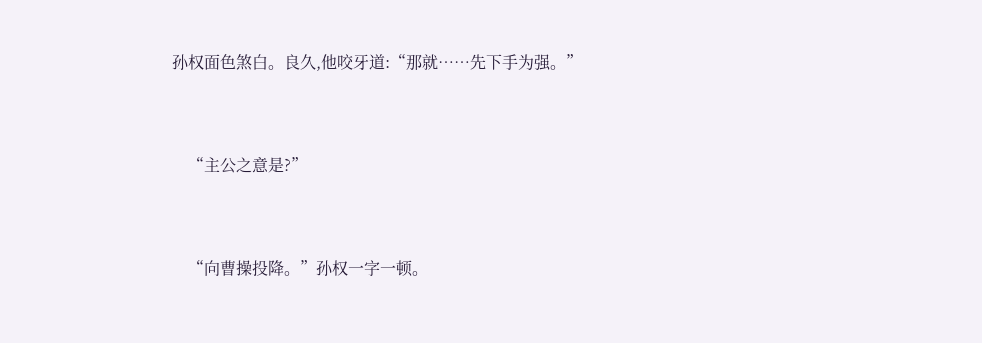孙权面色煞白。良久,他咬牙道:“那就……先下手为强。”


    “主公之意是?”


    “向曹操投降。”孙权一字一顿。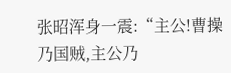张昭浑身一震:“主公!曹操乃国贼,主公乃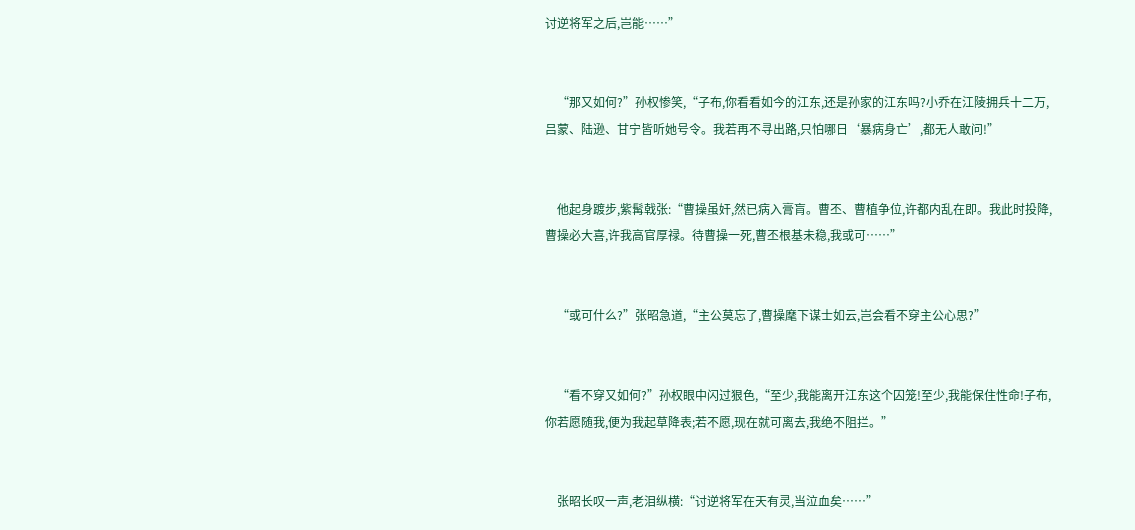讨逆将军之后,岂能……”


    “那又如何?”孙权惨笑,“子布,你看看如今的江东,还是孙家的江东吗?小乔在江陵拥兵十二万,吕蒙、陆逊、甘宁皆听她号令。我若再不寻出路,只怕哪日‘暴病身亡’,都无人敢问!”


    他起身踱步,紫髯戟张:“曹操虽奸,然已病入膏肓。曹丕、曹植争位,许都内乱在即。我此时投降,曹操必大喜,许我高官厚禄。待曹操一死,曹丕根基未稳,我或可……”


    “或可什么?”张昭急道,“主公莫忘了,曹操麾下谋士如云,岂会看不穿主公心思?”


    “看不穿又如何?”孙权眼中闪过狠色,“至少,我能离开江东这个囚笼!至少,我能保住性命!子布,你若愿随我,便为我起草降表;若不愿,现在就可离去,我绝不阻拦。”


    张昭长叹一声,老泪纵横:“讨逆将军在天有灵,当泣血矣……”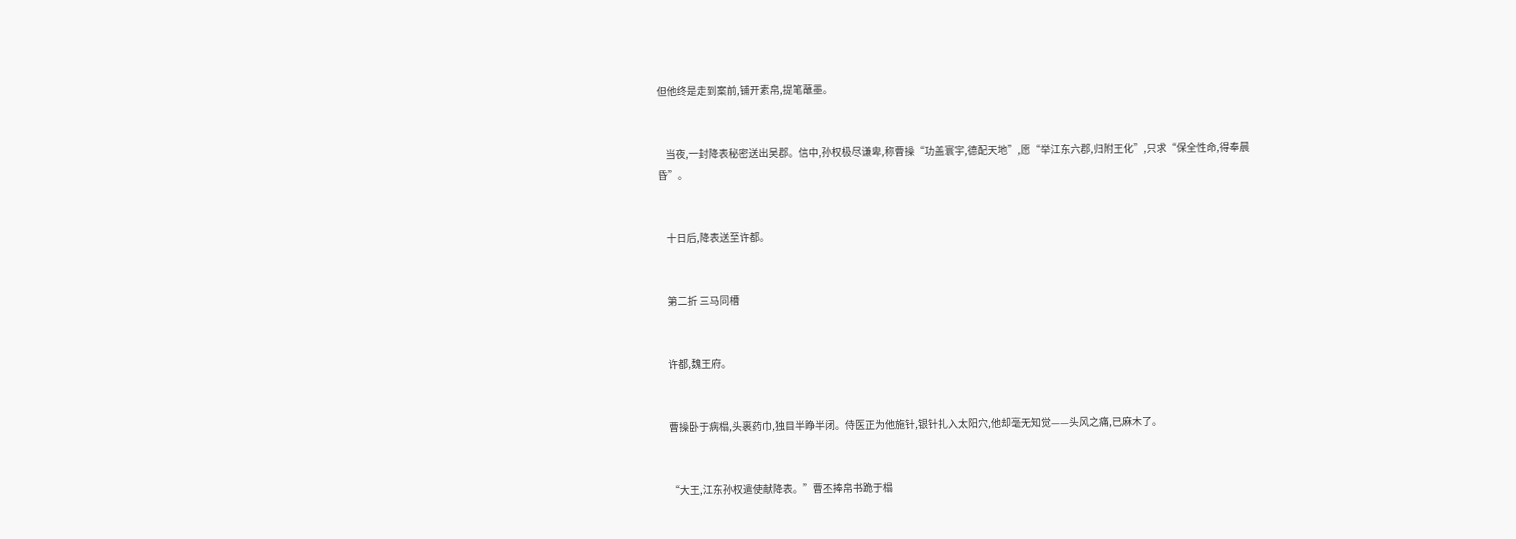但他终是走到案前,铺开素帛,提笔蘸墨。


    当夜,一封降表秘密送出吴郡。信中,孙权极尽谦卑,称曹操“功盖寰宇,德配天地”,愿“举江东六郡,归附王化”,只求“保全性命,得奉晨昏”。


    十日后,降表送至许都。


    第二折 三马同槽


    许都,魏王府。


    曹操卧于病榻,头裹药巾,独目半睁半闭。侍医正为他施针,银针扎入太阳穴,他却毫无知觉——头风之痛,已麻木了。


    “大王,江东孙权遣使献降表。”曹丕捧帛书跪于榻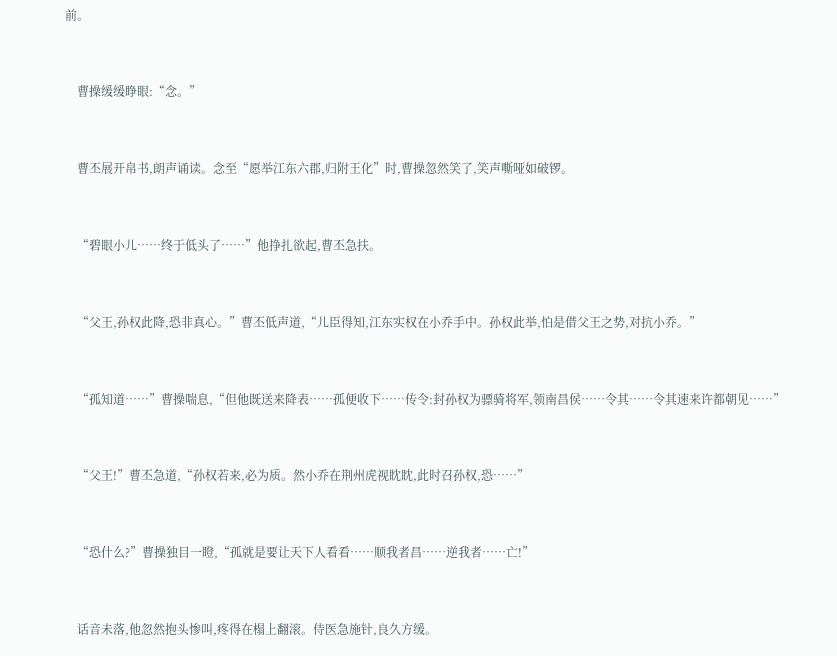前。


    曹操缓缓睁眼:“念。”


    曹丕展开帛书,朗声诵读。念至“愿举江东六郡,归附王化”时,曹操忽然笑了,笑声嘶哑如破锣。


    “碧眼小儿……终于低头了……”他挣扎欲起,曹丕急扶。


    “父王,孙权此降,恐非真心。”曹丕低声道,“儿臣得知,江东实权在小乔手中。孙权此举,怕是借父王之势,对抗小乔。”


    “孤知道……”曹操喘息,“但他既送来降表……孤便收下……传令:封孙权为骠骑将军,领南昌侯……令其……令其速来许都朝见……”


    “父王!”曹丕急道,“孙权若来,必为质。然小乔在荆州虎视眈眈,此时召孙权,恐……”


    “恐什么?”曹操独目一瞪,“孤就是要让天下人看看……顺我者昌……逆我者……亡!”


    话音未落,他忽然抱头惨叫,疼得在榻上翻滚。侍医急施针,良久方缓。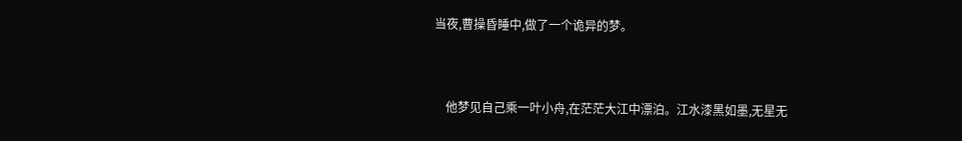当夜,曹操昏睡中,做了一个诡异的梦。


    他梦见自己乘一叶小舟,在茫茫大江中漂泊。江水漆黑如墨,无星无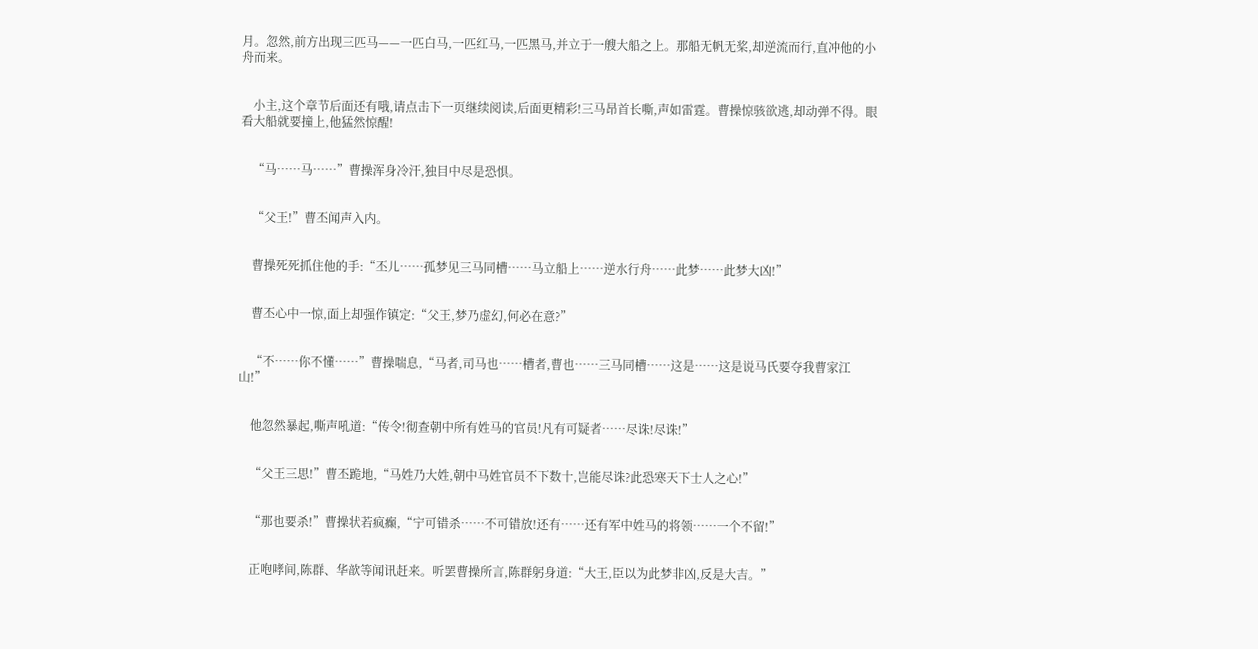月。忽然,前方出现三匹马——一匹白马,一匹红马,一匹黑马,并立于一艘大船之上。那船无帆无桨,却逆流而行,直冲他的小舟而来。


    小主,这个章节后面还有哦,请点击下一页继续阅读,后面更精彩!三马昂首长嘶,声如雷霆。曹操惊骇欲逃,却动弹不得。眼看大船就要撞上,他猛然惊醒!


    “马……马……”曹操浑身冷汗,独目中尽是恐惧。


    “父王!”曹丕闻声入内。


    曹操死死抓住他的手:“丕儿……孤梦见三马同槽……马立船上……逆水行舟……此梦……此梦大凶!”


    曹丕心中一惊,面上却强作镇定:“父王,梦乃虚幻,何必在意?”


    “不……你不懂……”曹操喘息,“马者,司马也……槽者,曹也……三马同槽……这是……这是说马氏要夺我曹家江山!”


    他忽然暴起,嘶声吼道:“传令!彻查朝中所有姓马的官员!凡有可疑者……尽诛!尽诛!”


    “父王三思!”曹丕跪地,“马姓乃大姓,朝中马姓官员不下数十,岂能尽诛?此恐寒天下士人之心!”


    “那也要杀!”曹操状若疯癫,“宁可错杀……不可错放!还有……还有军中姓马的将领……一个不留!”


    正咆哮间,陈群、华歆等闻讯赶来。听罢曹操所言,陈群躬身道:“大王,臣以为此梦非凶,反是大吉。”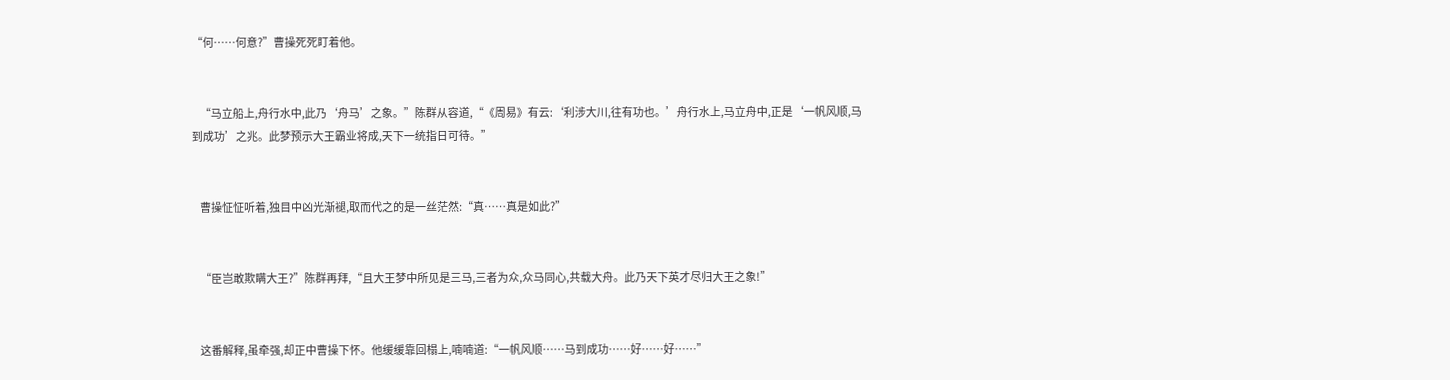“何……何意?”曹操死死盯着他。


    “马立船上,舟行水中,此乃‘舟马’之象。”陈群从容道,“《周易》有云:‘利涉大川,往有功也。’舟行水上,马立舟中,正是‘一帆风顺,马到成功’之兆。此梦预示大王霸业将成,天下一统指日可待。”


    曹操怔怔听着,独目中凶光渐褪,取而代之的是一丝茫然:“真……真是如此?”


    “臣岂敢欺瞒大王?”陈群再拜,“且大王梦中所见是三马,三者为众,众马同心,共载大舟。此乃天下英才尽归大王之象!”


    这番解释,虽牵强,却正中曹操下怀。他缓缓靠回榻上,喃喃道:“一帆风顺……马到成功……好……好……”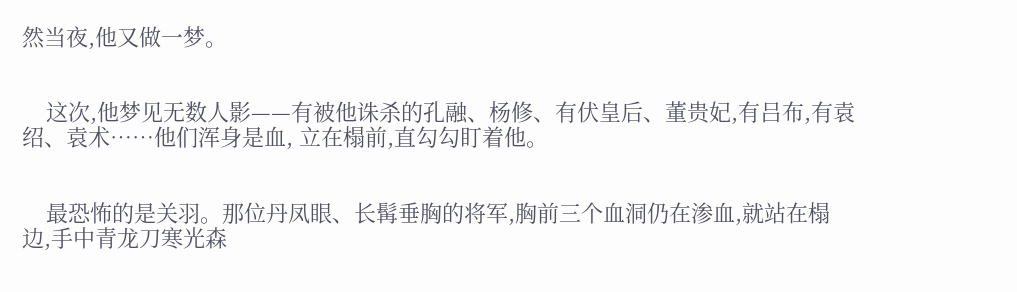然当夜,他又做一梦。


    这次,他梦见无数人影——有被他诛杀的孔融、杨修、有伏皇后、董贵妃,有吕布,有袁绍、袁术……他们浑身是血, 立在榻前,直勾勾盯着他。


    最恐怖的是关羽。那位丹凤眼、长髯垂胸的将军,胸前三个血洞仍在渗血,就站在榻边,手中青龙刀寒光森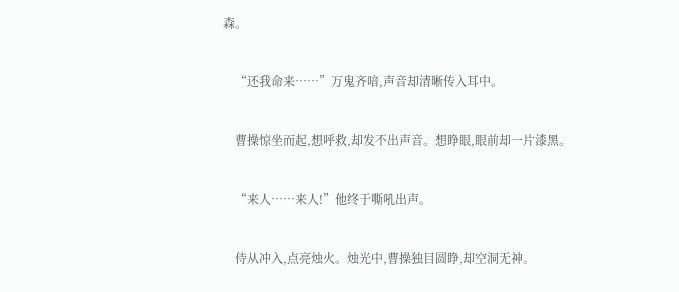森。


    “还我命来……”万鬼齐喑,声音却清晰传入耳中。


    曹操惊坐而起,想呼救,却发不出声音。想睁眼,眼前却一片漆黑。


    “来人……来人!”他终于嘶吼出声。


    侍从冲入,点亮烛火。烛光中,曹操独目圆睁,却空洞无神。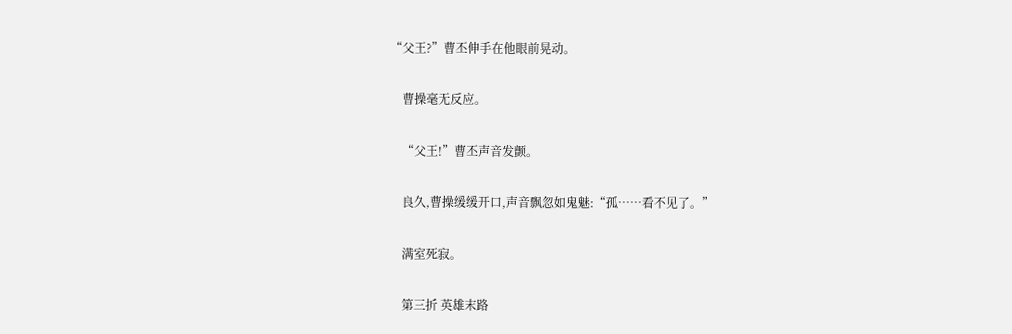“父王?”曹丕伸手在他眼前晃动。


    曹操毫无反应。


    “父王!”曹丕声音发颤。


    良久,曹操缓缓开口,声音飘忽如鬼魅:“孤……看不见了。”


    满室死寂。


    第三折 英雄末路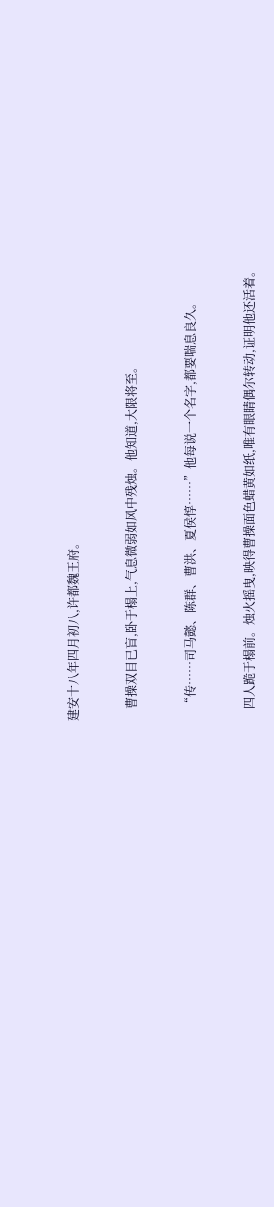建安十八年四月初八,许都魏王府。


    曹操双目已盲,卧于榻上,气息微弱如风中残烛。他知道,大限将至。


    “传……司马懿、陈群、曹洪、夏侯惇……”他每说一个名字,都要喘息良久。


    四人跪于榻前。烛火摇曳,映得曹操面色蜡黄如纸,唯有眼睛偶尔转动,证明他还活着。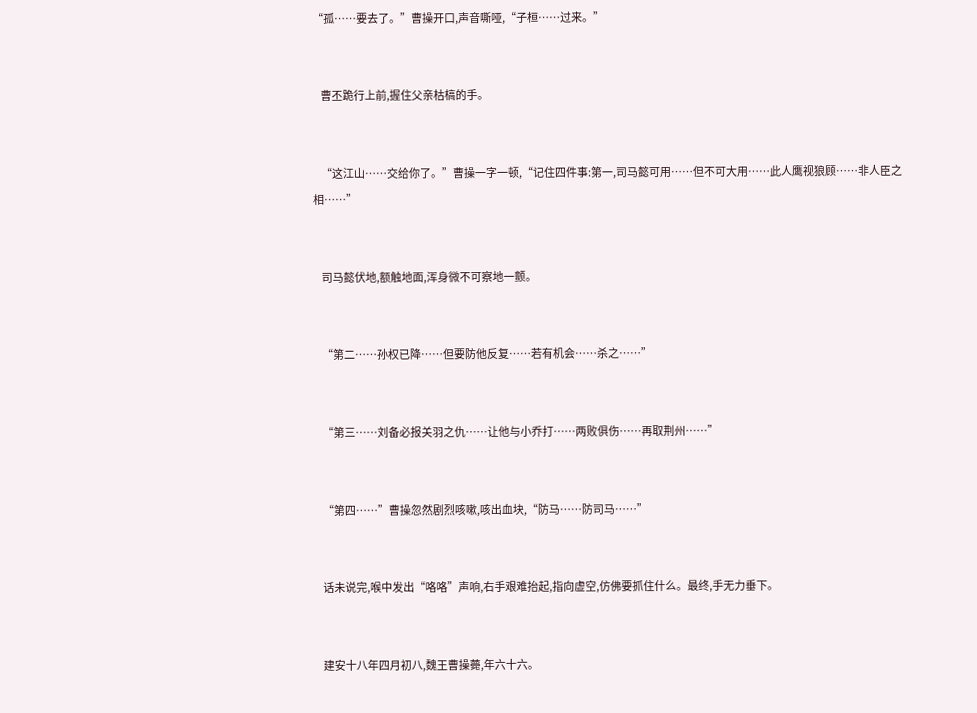“孤……要去了。”曹操开口,声音嘶哑,“子桓……过来。”


    曹丕跪行上前,握住父亲枯槁的手。


    “这江山……交给你了。”曹操一字一顿,“记住四件事:第一,司马懿可用……但不可大用……此人鹰视狼顾……非人臣之相……”


    司马懿伏地,额触地面,浑身微不可察地一颤。


    “第二……孙权已降……但要防他反复……若有机会……杀之……”


    “第三……刘备必报关羽之仇……让他与小乔打……两败俱伤……再取荆州……”


    “第四……”曹操忽然剧烈咳嗽,咳出血块,“防马……防司马……”


    话未说完,喉中发出“咯咯”声响,右手艰难抬起,指向虚空,仿佛要抓住什么。最终,手无力垂下。


    建安十八年四月初八,魏王曹操薨,年六十六。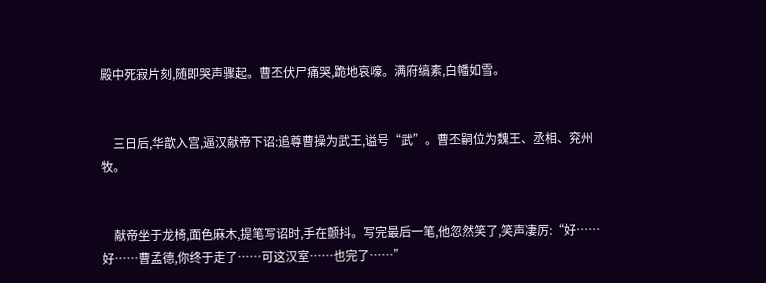殿中死寂片刻,随即哭声骤起。曹丕伏尸痛哭,跪地哀嚎。满府缟素,白幡如雪。


    三日后,华歆入宫,逼汉献帝下诏:追尊曹操为武王,谥号“武”。曹丕嗣位为魏王、丞相、兖州牧。


    献帝坐于龙椅,面色麻木,提笔写诏时,手在颤抖。写完最后一笔,他忽然笑了,笑声凄厉:“好……好……曹孟德,你终于走了……可这汉室……也完了……”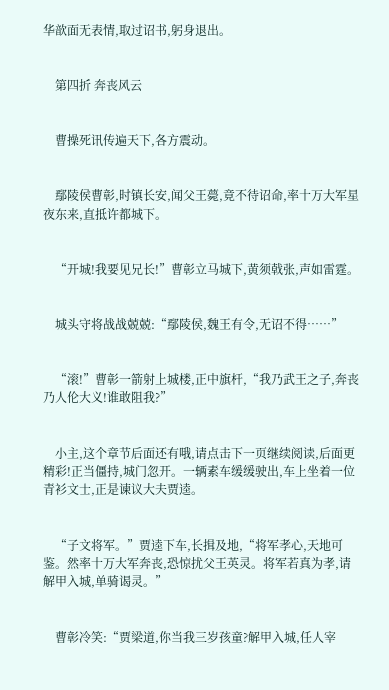华歆面无表情,取过诏书,躬身退出。


    第四折 奔丧风云


    曹操死讯传遍天下,各方震动。


    鄢陵侯曹彰,时镇长安,闻父王薨,竟不待诏命,率十万大军星夜东来,直抵许都城下。


    “开城!我要见兄长!”曹彰立马城下,黄须戟张,声如雷霆。


    城头守将战战兢兢:“鄢陵侯,魏王有令,无诏不得……”


    “滚!”曹彰一箭射上城楼,正中旗杆,“我乃武王之子,奔丧乃人伦大义!谁敢阻我?”


    小主,这个章节后面还有哦,请点击下一页继续阅读,后面更精彩!正当僵持,城门忽开。一辆素车缓缓驶出,车上坐着一位青衫文士,正是谏议大夫贾逵。


    “子文将军。”贾逵下车,长揖及地,“将军孝心,天地可鉴。然率十万大军奔丧,恐惊扰父王英灵。将军若真为孝,请解甲入城,单骑谒灵。”


    曹彰冷笑:“贾梁道,你当我三岁孩童?解甲入城,任人宰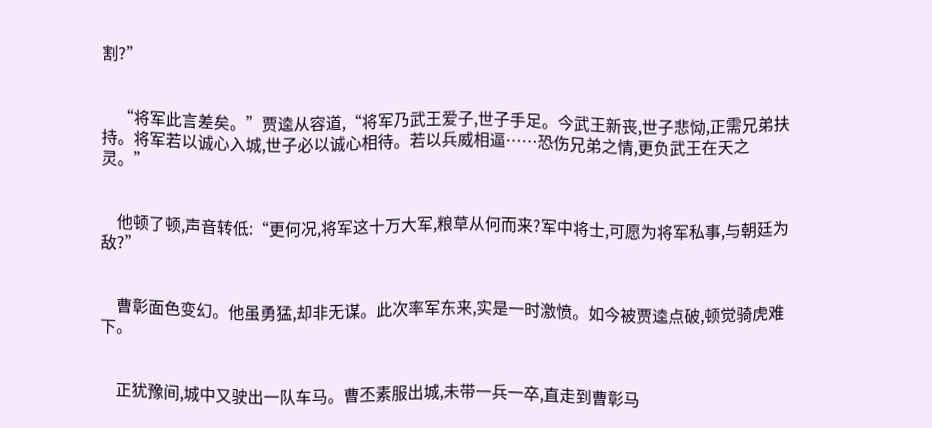割?”


    “将军此言差矣。”贾逵从容道,“将军乃武王爱子,世子手足。今武王新丧,世子悲恸,正需兄弟扶持。将军若以诚心入城,世子必以诚心相待。若以兵威相逼……恐伤兄弟之情,更负武王在天之灵。”


    他顿了顿,声音转低:“更何况,将军这十万大军,粮草从何而来?军中将士,可愿为将军私事,与朝廷为敌?”


    曹彰面色变幻。他虽勇猛,却非无谋。此次率军东来,实是一时激愤。如今被贾逵点破,顿觉骑虎难下。


    正犹豫间,城中又驶出一队车马。曹丕素服出城,未带一兵一卒,直走到曹彰马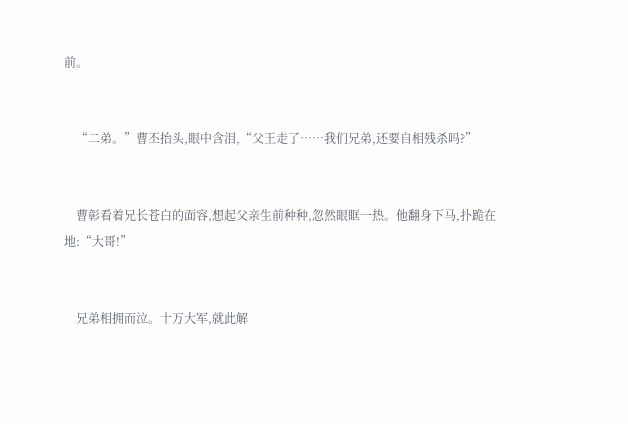前。


    “二弟。”曹丕抬头,眼中含泪,“父王走了……我们兄弟,还要自相残杀吗?”


    曹彰看着兄长苍白的面容,想起父亲生前种种,忽然眼眶一热。他翻身下马,扑跪在地:“大哥!”


    兄弟相拥而泣。十万大军,就此解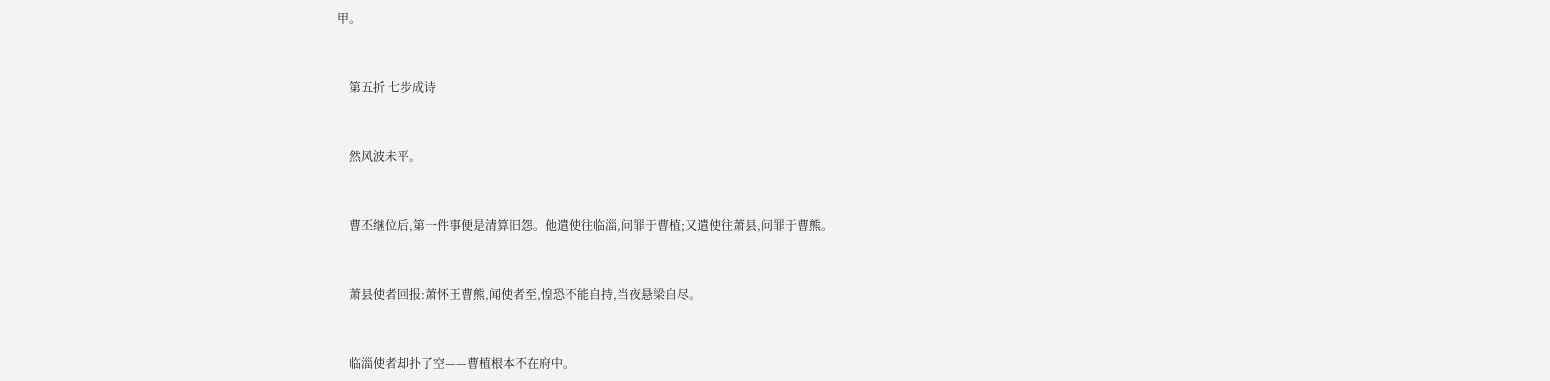甲。


    第五折 七步成诗


    然风波未平。


    曹丕继位后,第一件事便是清算旧怨。他遣使往临淄,问罪于曹植;又遣使往萧县,问罪于曹熊。


    萧县使者回报:萧怀王曹熊,闻使者至,惶恐不能自持,当夜悬梁自尽。


    临淄使者却扑了空——曹植根本不在府中。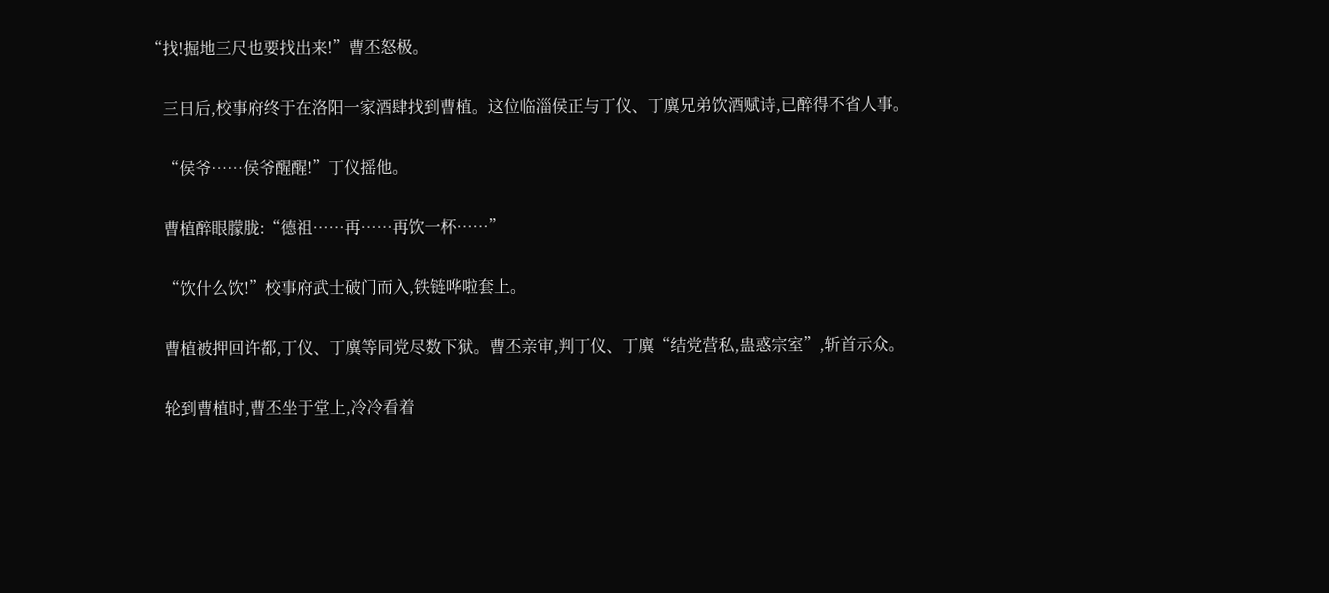“找!掘地三尺也要找出来!”曹丕怒极。


    三日后,校事府终于在洛阳一家酒肆找到曹植。这位临淄侯正与丁仪、丁廙兄弟饮酒赋诗,已醉得不省人事。


    “侯爷……侯爷醒醒!”丁仪摇他。


    曹植醉眼朦胧:“德祖……再……再饮一杯……”


    “饮什么饮!”校事府武士破门而入,铁链哗啦套上。


    曹植被押回许都,丁仪、丁廙等同党尽数下狱。曹丕亲审,判丁仪、丁廙“结党营私,蛊惑宗室”,斩首示众。


    轮到曹植时,曹丕坐于堂上,冷冷看着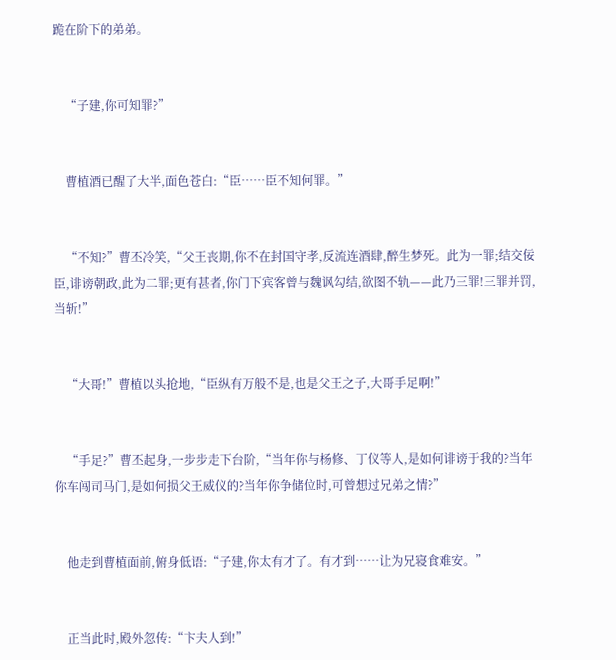跪在阶下的弟弟。


    “子建,你可知罪?”


    曹植酒已醒了大半,面色苍白:“臣……臣不知何罪。”


    “不知?”曹丕冷笑,“父王丧期,你不在封国守孝,反流连酒肆,醉生梦死。此为一罪;结交佞臣,诽谤朝政,此为二罪;更有甚者,你门下宾客曾与魏讽勾结,欲图不轨——此乃三罪!三罪并罚,当斩!”


    “大哥!”曹植以头抢地,“臣纵有万般不是,也是父王之子,大哥手足啊!”


    “手足?”曹丕起身,一步步走下台阶,“当年你与杨修、丁仪等人,是如何诽谤于我的?当年你车闯司马门,是如何损父王威仪的?当年你争储位时,可曾想过兄弟之情?”


    他走到曹植面前,俯身低语:“子建,你太有才了。有才到……让为兄寝食难安。”


    正当此时,殿外忽传:“卞夫人到!”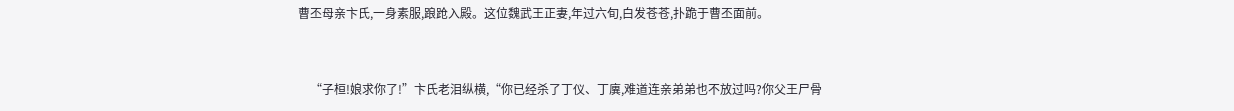曹丕母亲卞氏,一身素服,踉跄入殿。这位魏武王正妻,年过六旬,白发苍苍,扑跪于曹丕面前。


    “子桓!娘求你了!”卞氏老泪纵横,“你已经杀了丁仪、丁廙,难道连亲弟弟也不放过吗?你父王尸骨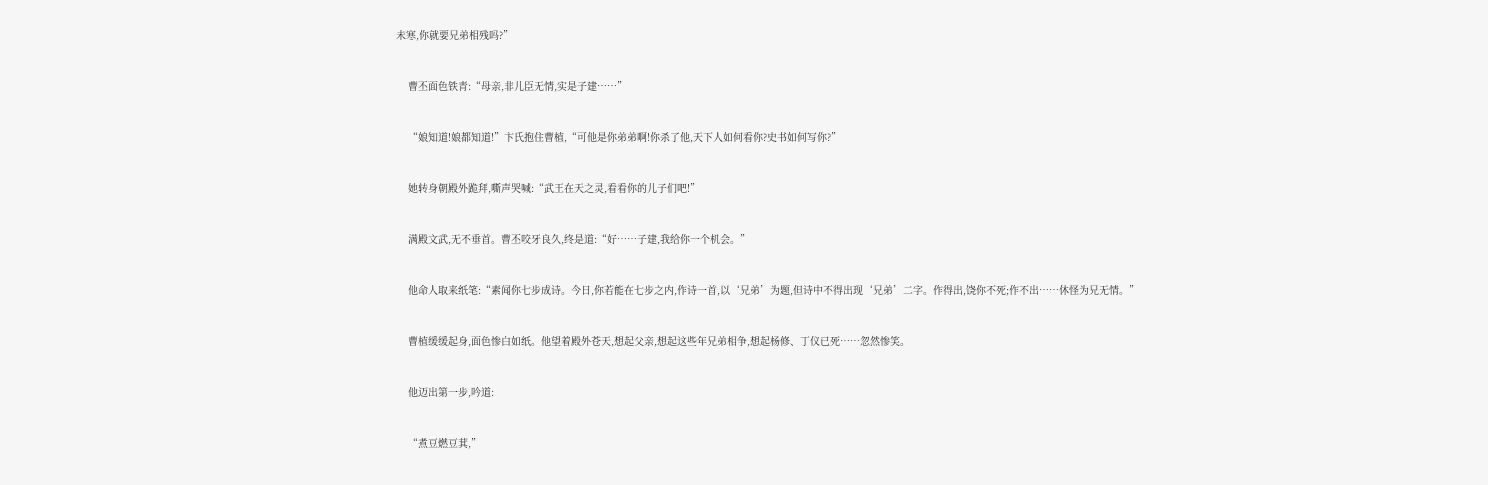未寒,你就要兄弟相残吗?”


    曹丕面色铁青:“母亲,非儿臣无情,实是子建……”


    “娘知道!娘都知道!”卞氏抱住曹植,“可他是你弟弟啊!你杀了他,天下人如何看你?史书如何写你?”


    她转身朝殿外跪拜,嘶声哭喊:“武王在天之灵,看看你的儿子们吧!”


    满殿文武,无不垂首。曹丕咬牙良久,终是道:“好……子建,我给你一个机会。”


    他命人取来纸笔:“素闻你七步成诗。今日,你若能在七步之内,作诗一首,以‘兄弟’为题,但诗中不得出现‘兄弟’二字。作得出,饶你不死;作不出……休怪为兄无情。”


    曹植缓缓起身,面色惨白如纸。他望着殿外苍天,想起父亲,想起这些年兄弟相争,想起杨修、丁仪已死……忽然惨笑。


    他迈出第一步,吟道:


    “煮豆燃豆萁,”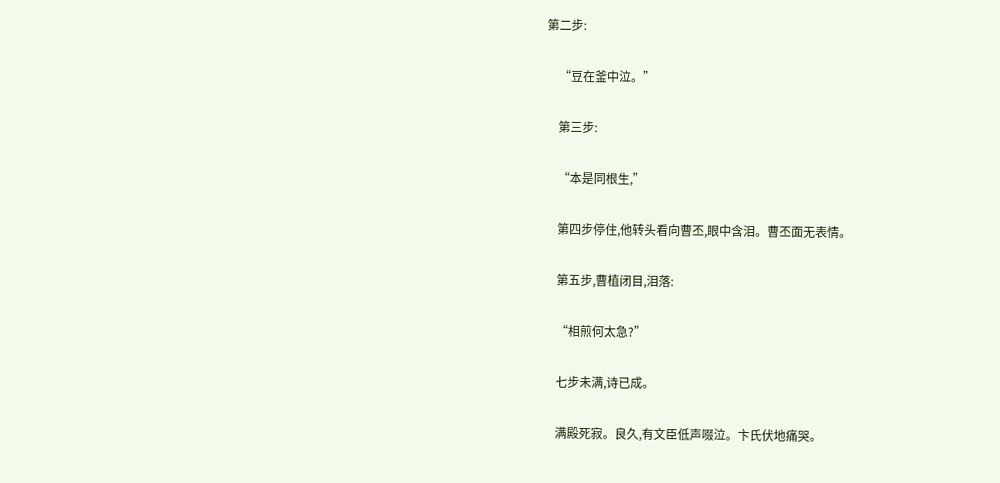第二步:


    “豆在釜中泣。”


    第三步:


    “本是同根生,”


    第四步停住,他转头看向曹丕,眼中含泪。曹丕面无表情。


    第五步,曹植闭目,泪落:


    “相煎何太急?”


    七步未满,诗已成。


    满殿死寂。良久,有文臣低声啜泣。卞氏伏地痛哭。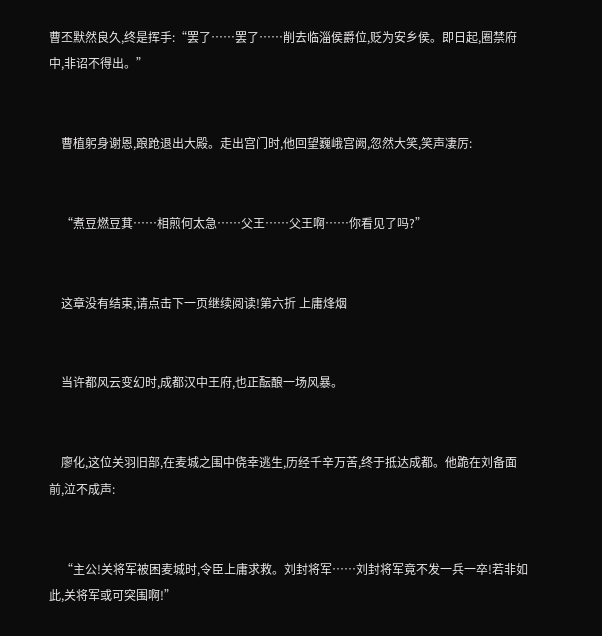曹丕默然良久,终是挥手:“罢了……罢了……削去临淄侯爵位,贬为安乡侯。即日起,圈禁府中,非诏不得出。”


    曹植躬身谢恩,踉跄退出大殿。走出宫门时,他回望巍峨宫阙,忽然大笑,笑声凄厉:


    “煮豆燃豆萁……相煎何太急……父王……父王啊……你看见了吗?”


    这章没有结束,请点击下一页继续阅读!第六折 上庸烽烟


    当许都风云变幻时,成都汉中王府,也正酝酿一场风暴。


    廖化,这位关羽旧部,在麦城之围中侥幸逃生,历经千辛万苦,终于抵达成都。他跪在刘备面前,泣不成声:


    “主公!关将军被困麦城时,令臣上庸求救。刘封将军……刘封将军竟不发一兵一卒!若非如此,关将军或可突围啊!”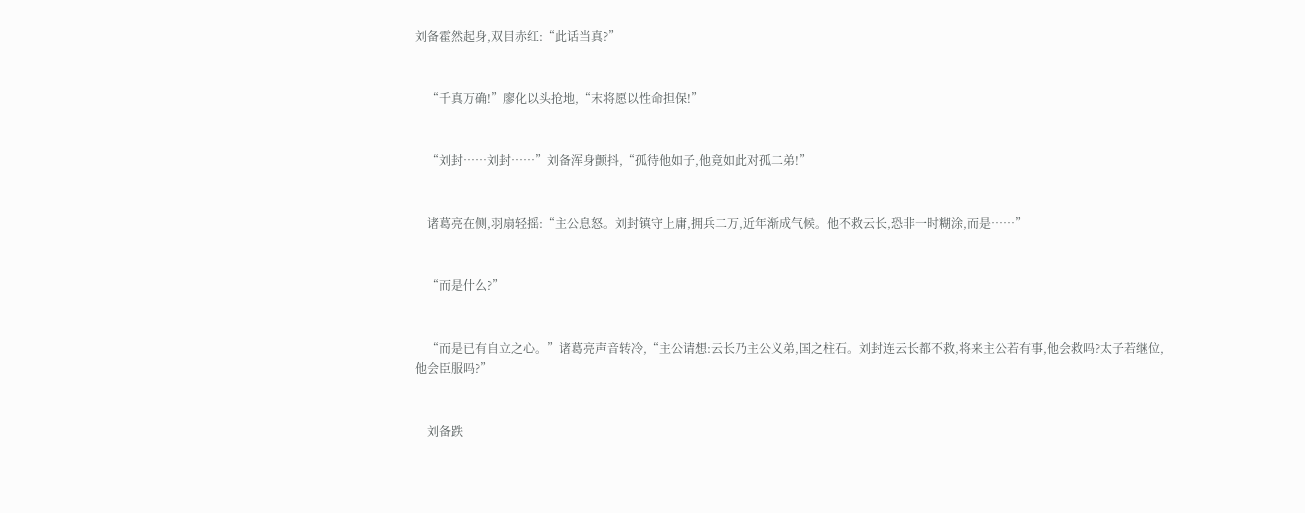刘备霍然起身,双目赤红:“此话当真?”


    “千真万确!”廖化以头抢地,“末将愿以性命担保!”


    “刘封……刘封……”刘备浑身颤抖,“孤待他如子,他竟如此对孤二弟!”


    诸葛亮在侧,羽扇轻摇:“主公息怒。刘封镇守上庸,拥兵二万,近年渐成气候。他不救云长,恐非一时糊涂,而是……”


    “而是什么?”


    “而是已有自立之心。”诸葛亮声音转冷,“主公请想:云长乃主公义弟,国之柱石。刘封连云长都不救,将来主公若有事,他会救吗?太子若继位,他会臣服吗?”


    刘备跌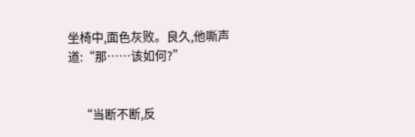坐椅中,面色灰败。良久,他嘶声道:“那……该如何?”


    “当断不断,反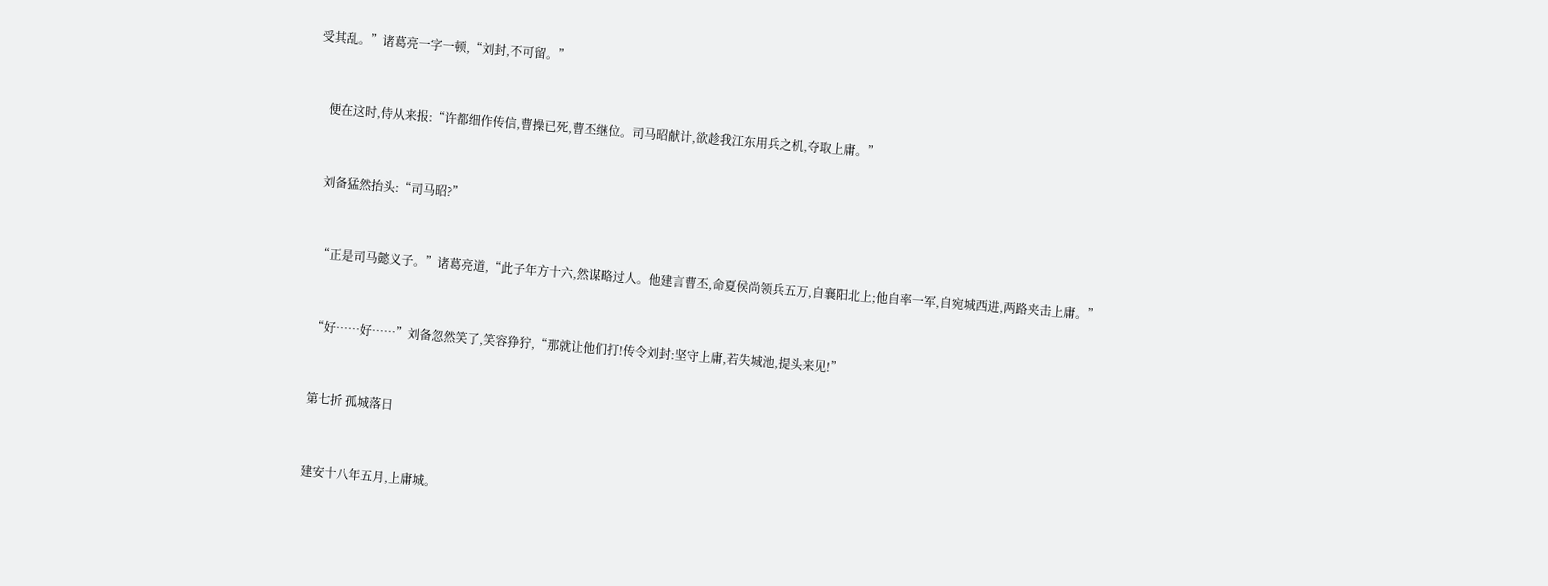受其乱。”诸葛亮一字一顿,“刘封,不可留。”


    便在这时,侍从来报:“许都细作传信,曹操已死,曹丕继位。司马昭献计,欲趁我江东用兵之机,夺取上庸。”


    刘备猛然抬头:“司马昭?”


    “正是司马懿义子。”诸葛亮道,“此子年方十六,然谋略过人。他建言曹丕,命夏侯尚领兵五万,自襄阳北上;他自率一军,自宛城西进,两路夹击上庸。”


    “好……好……”刘备忽然笑了,笑容狰狞,“那就让他们打!传令刘封:坚守上庸,若失城池,提头来见!”


    第七折 孤城落日


    建安十八年五月,上庸城。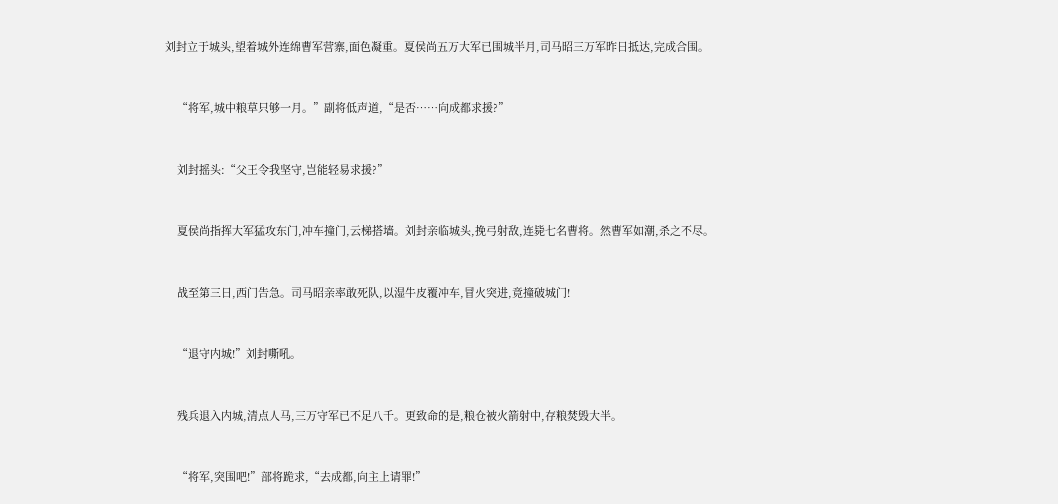刘封立于城头,望着城外连绵曹军营寨,面色凝重。夏侯尚五万大军已围城半月,司马昭三万军昨日抵达,完成合围。


    “将军,城中粮草只够一月。”副将低声道,“是否……向成都求援?”


    刘封摇头:“父王令我坚守,岂能轻易求援?”


    夏侯尚指挥大军猛攻东门,冲车撞门,云梯搭墙。刘封亲临城头,挽弓射敌,连毙七名曹将。然曹军如潮,杀之不尽。


    战至第三日,西门告急。司马昭亲率敢死队,以湿牛皮覆冲车,冒火突进,竟撞破城门!


    “退守内城!”刘封嘶吼。


    残兵退入内城,清点人马,三万守军已不足八千。更致命的是,粮仓被火箭射中,存粮焚毁大半。


    “将军,突围吧!”部将跪求,“去成都,向主上请罪!”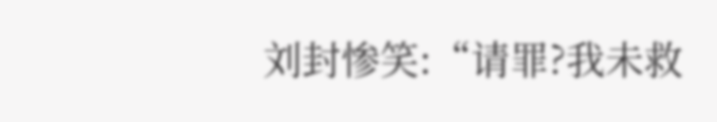刘封惨笑:“请罪?我未救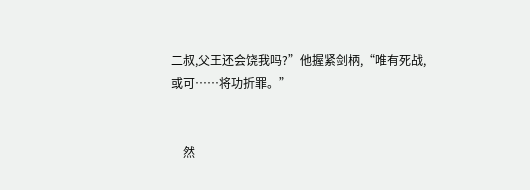二叔,父王还会饶我吗?”他握紧剑柄,“唯有死战,或可……将功折罪。”


    然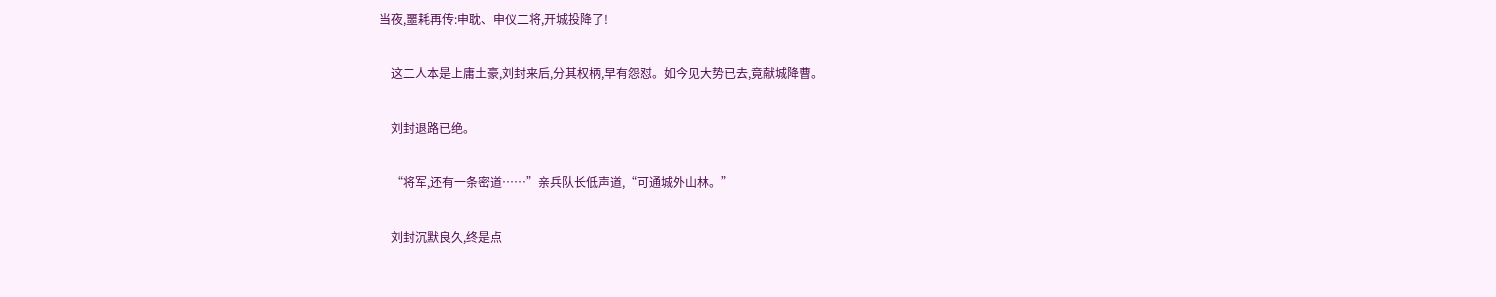当夜,噩耗再传:申耽、申仪二将,开城投降了!


    这二人本是上庸土豪,刘封来后,分其权柄,早有怨怼。如今见大势已去,竟献城降曹。


    刘封退路已绝。


    “将军,还有一条密道……”亲兵队长低声道,“可通城外山林。”


    刘封沉默良久,终是点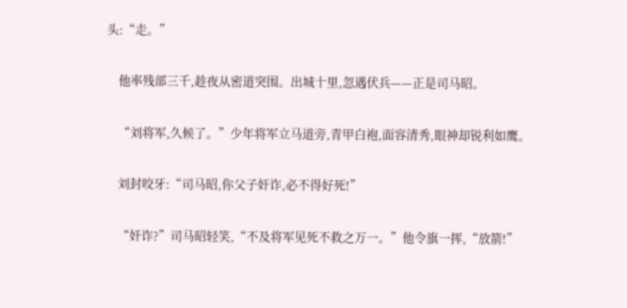头:“走。”


    他率残部三千,趁夜从密道突围。出城十里,忽遇伏兵——正是司马昭。


    “刘将军,久候了。”少年将军立马道旁,青甲白袍,面容清秀,眼神却锐利如鹰。


    刘封咬牙:“司马昭,你父子奸诈,必不得好死!”


    “奸诈?”司马昭轻笑,“不及将军见死不救之万一。”他令旗一挥,“放箭!”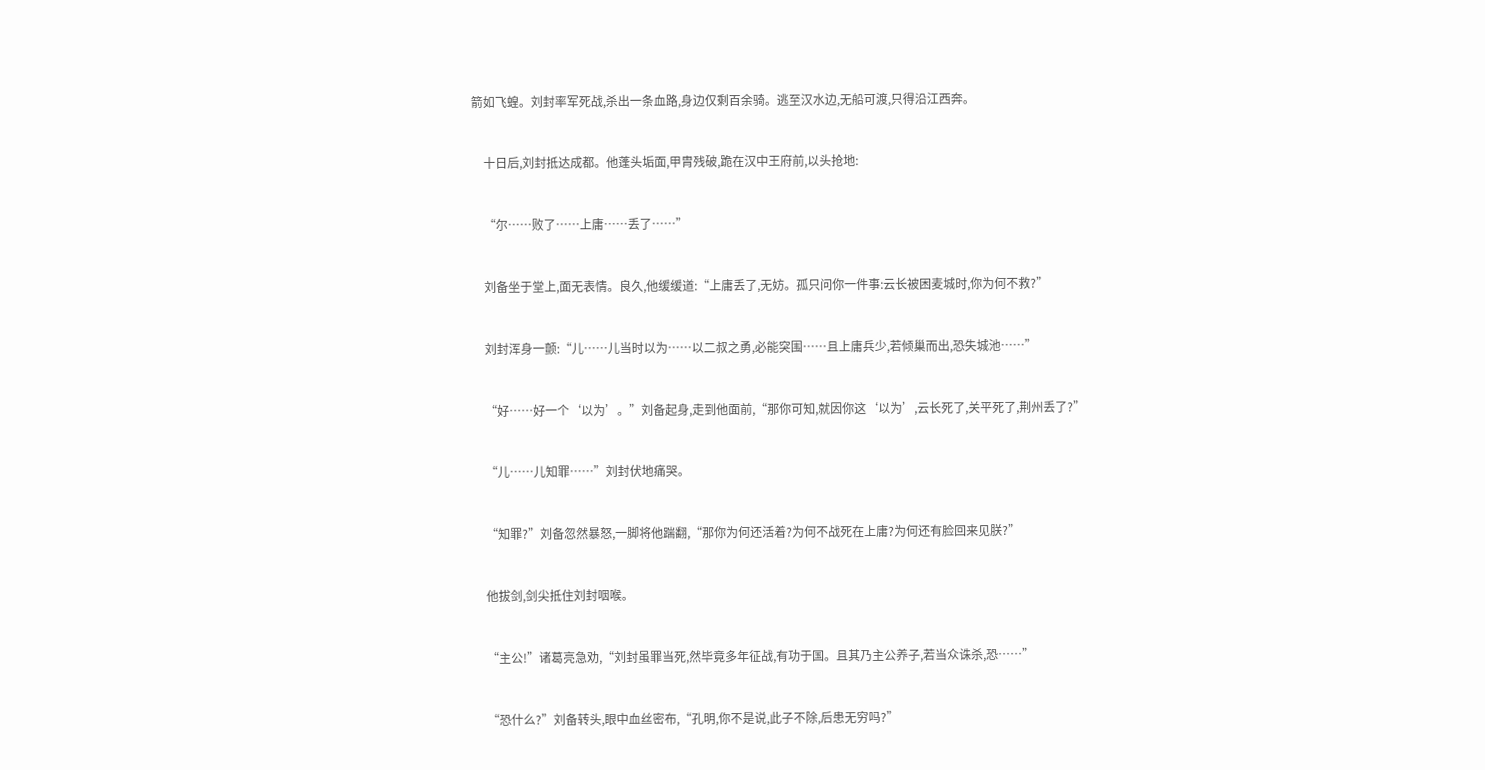箭如飞蝗。刘封率军死战,杀出一条血路,身边仅剩百余骑。逃至汉水边,无船可渡,只得沿江西奔。


    十日后,刘封抵达成都。他蓬头垢面,甲胄残破,跪在汉中王府前,以头抢地:


    “尔……败了……上庸……丢了……”


    刘备坐于堂上,面无表情。良久,他缓缓道:“上庸丢了,无妨。孤只问你一件事:云长被困麦城时,你为何不救?”


    刘封浑身一颤:“儿……儿当时以为……以二叔之勇,必能突围……且上庸兵少,若倾巢而出,恐失城池……”


    “好……好一个‘以为’。”刘备起身,走到他面前,“那你可知,就因你这‘以为’,云长死了,关平死了,荆州丢了?”


    “儿……儿知罪……”刘封伏地痛哭。


    “知罪?”刘备忽然暴怒,一脚将他踹翻,“那你为何还活着?为何不战死在上庸?为何还有脸回来见朕?”


    他拔剑,剑尖抵住刘封咽喉。


    “主公!”诸葛亮急劝,“刘封虽罪当死,然毕竟多年征战,有功于国。且其乃主公养子,若当众诛杀,恐……”


    “恐什么?”刘备转头,眼中血丝密布,“孔明,你不是说,此子不除,后患无穷吗?”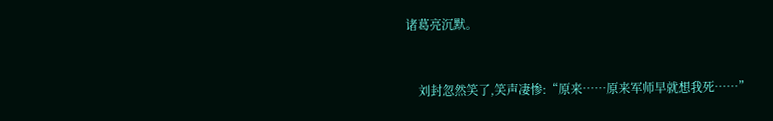诸葛亮沉默。


    刘封忽然笑了,笑声凄惨:“原来……原来军师早就想我死……”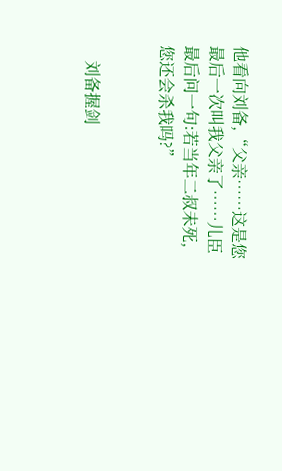他看向刘备,“父亲……这是您最后一次叫我父亲了……儿臣最后问一句:若当年二叔未死,您还会杀我吗?”


    刘备握剑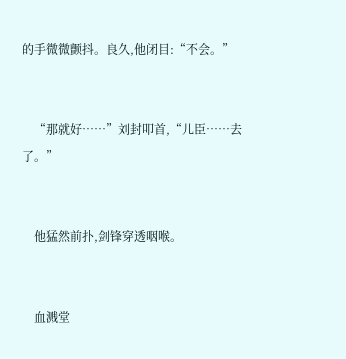的手微微颤抖。良久,他闭目:“不会。”


    “那就好……”刘封叩首,“儿臣……去了。”


    他猛然前扑,剑锋穿透咽喉。


    血溅堂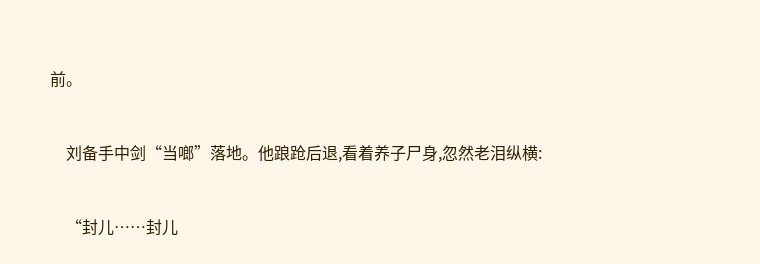前。


    刘备手中剑“当啷”落地。他踉跄后退,看着养子尸身,忽然老泪纵横:


    “封儿……封儿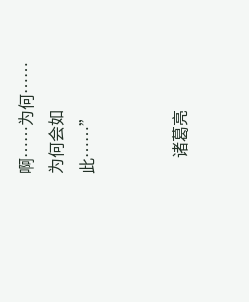啊……为何……为何会如此……”


    诸葛亮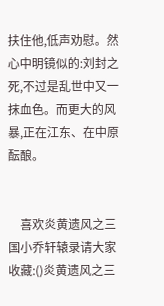扶住他,低声劝慰。然心中明镜似的:刘封之死,不过是乱世中又一抹血色。而更大的风暴,正在江东、在中原酝酿。


    喜欢炎黄遗风之三国小乔轩辕录请大家收藏:()炎黄遗风之三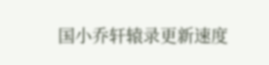国小乔轩辕录更新速度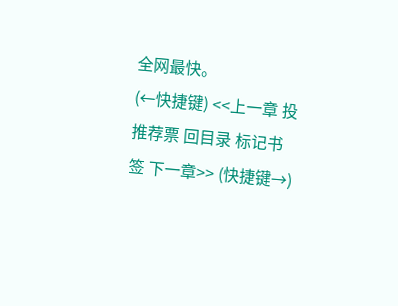全网最快。
(←快捷键) <<上一章 投推荐票 回目录 标记书签 下一章>> (快捷键→)